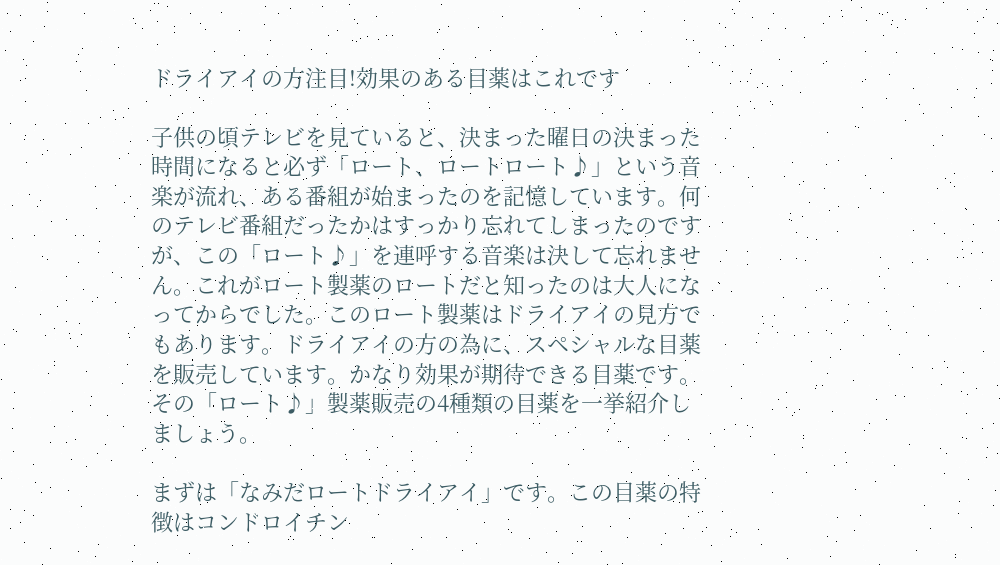ドライアイの方注目!効果のある目薬はこれです

子供の頃テレビを見ていると、決まった曜日の決まった時間になると必ず「ロート、ロートロート♪」という音楽が流れ、ある番組が始まったのを記憶しています。何のテレビ番組だったかはすっかり忘れてしまったのですが、この「ロート♪」を連呼する音楽は決して忘れません。これがロート製薬のロートだと知ったのは大人になってからでした。このロート製薬はドライアイの見方でもあります。ドライアイの方の為に、スペシャルな目薬を販売しています。かなり効果が期待できる目薬です。その「ロート♪」製薬販売の4種類の目薬を一挙紹介しましょう。

まずは「なみだロートドライアイ」です。この目薬の特徴はコンドロイチン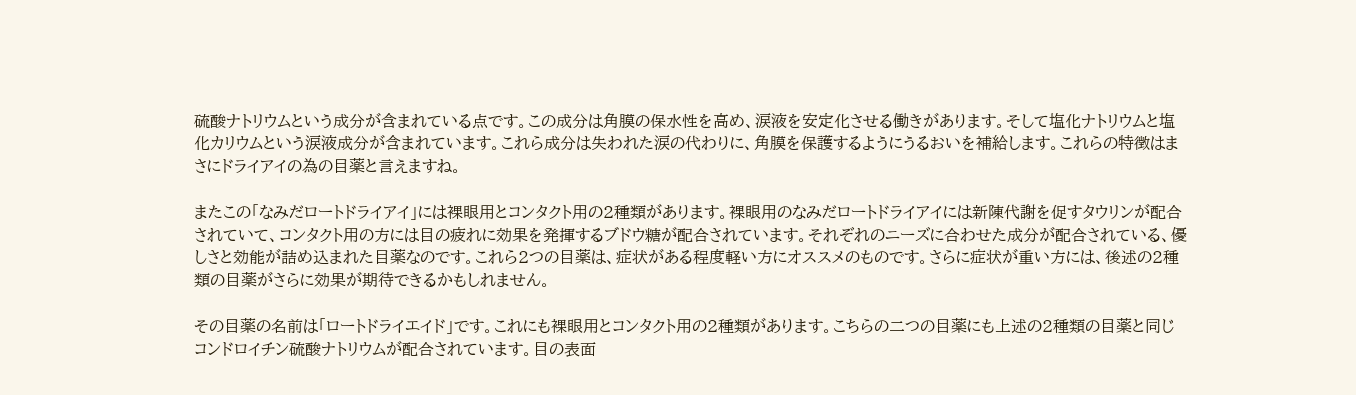硫酸ナトリウムという成分が含まれている点です。この成分は角膜の保水性を高め、涙液を安定化させる働きがあります。そして塩化ナトリウムと塩化カリウムという涙液成分が含まれています。これら成分は失われた涙の代わりに、角膜を保護するようにうるおいを補給します。これらの特徴はまさにドライアイの為の目薬と言えますね。

またこの「なみだロートドライアイ」には裸眼用とコンタクト用の2種類があります。裸眼用のなみだロートドライアイには新陳代謝を促すタウリンが配合されていて、コンタクト用の方には目の疲れに効果を発揮するブドウ糖が配合されています。それぞれのニーズに合わせた成分が配合されている、優しさと効能が詰め込まれた目薬なのです。これら2つの目薬は、症状がある程度軽い方にオススメのものです。さらに症状が重い方には、後述の2種類の目薬がさらに効果が期待できるかもしれません。

その目薬の名前は「ロートドライエイド」です。これにも裸眼用とコンタクト用の2種類があります。こちらの二つの目薬にも上述の2種類の目薬と同じコンドロイチン硫酸ナトリウムが配合されています。目の表面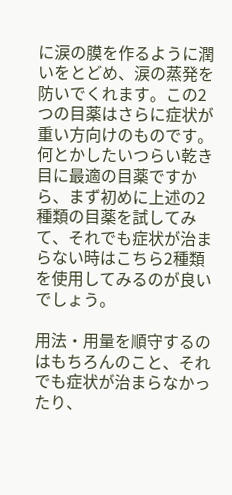に涙の膜を作るように潤いをとどめ、涙の蒸発を防いでくれます。この2つの目薬はさらに症状が重い方向けのものです。何とかしたいつらい乾き目に最適の目薬ですから、まず初めに上述の2種類の目薬を試してみて、それでも症状が治まらない時はこちら2種類を使用してみるのが良いでしょう。

用法・用量を順守するのはもちろんのこと、それでも症状が治まらなかったり、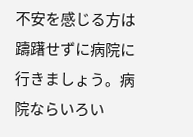不安を感じる方は躊躇せずに病院に行きましょう。病院ならいろい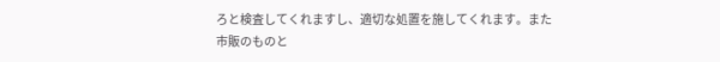ろと検査してくれますし、適切な処置を施してくれます。また市販のものと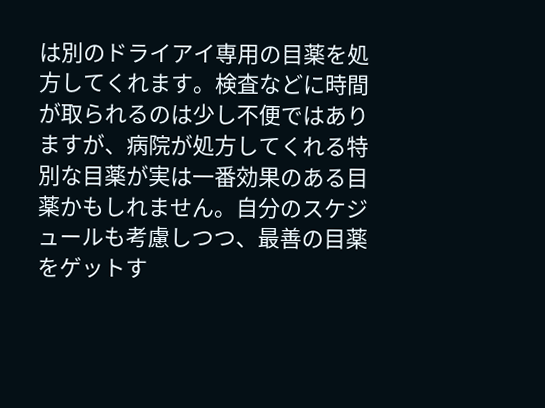は別のドライアイ専用の目薬を処方してくれます。検査などに時間が取られるのは少し不便ではありますが、病院が処方してくれる特別な目薬が実は一番効果のある目薬かもしれません。自分のスケジュールも考慮しつつ、最善の目薬をゲットす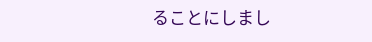ることにしまし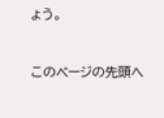ょう。


このページの先頭へ